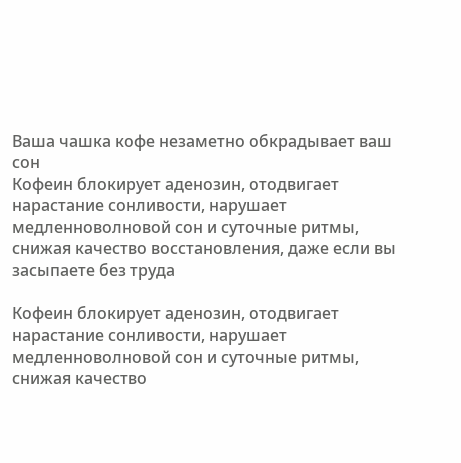Ваша чашка кофе незаметно обкрадывает ваш сон
Кофеин блокирует аденозин, отодвигает нарастание сонливости, нарушает медленноволновой сон и суточные ритмы, снижая качество восстановления, даже если вы засыпаете без труда

Кофеин блокирует аденозин, отодвигает нарастание сонливости, нарушает медленноволновой сон и суточные ритмы, снижая качество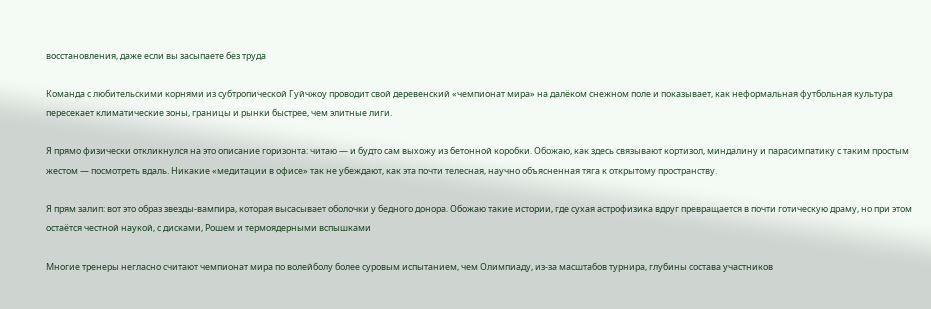восстановления, даже если вы засыпаете без труда

Команда с любительскими корнями из субтропической Гуйчжоу проводит свой деревенский «чемпионат мира» на далёком снежном поле и показывает, как неформальная футбольная культура пересекает климатические зоны, границы и рынки быстрее, чем элитные лиги.

Я прямо физически откликнулся на это описание горизонта: читаю — и будто сам выхожу из бетонной коробки. Обожаю, как здесь связывают кортизол, миндалину и парасимпатику с таким простым жестом — посмотреть вдаль. Никакие «медитации в офисе» так не убеждают, как эта почти телесная, научно объясненная тяга к открытому пространству.

Я прям залип: вот это образ звезды‑вампира, которая высасывает оболочки у бедного донора. Обожаю такие истории, где сухая астрофизика вдруг превращается в почти готическую драму, но при этом остаётся честной наукой, с дисками, Рошем и термоядерными вспышками

Многие тренеры негласно считают чемпионат мира по волейболу более суровым испытанием, чем Олимпиаду, из‑за масштабов турнира, глубины состава участников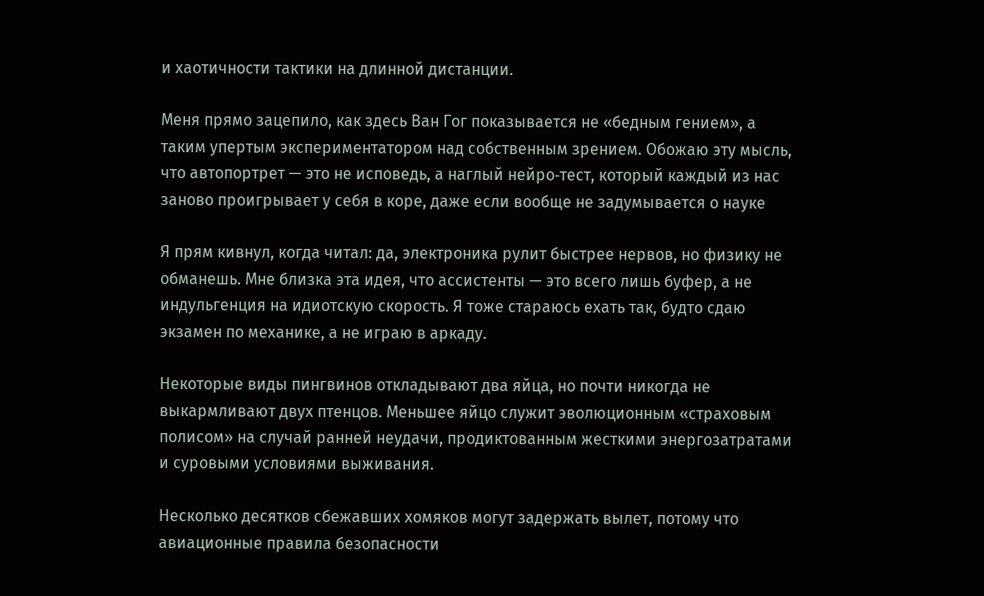и хаотичности тактики на длинной дистанции.

Меня прямо зацепило, как здесь Ван Гог показывается не «бедным гением», а таким упертым экспериментатором над собственным зрением. Обожаю эту мысль, что автопортрет — это не исповедь, а наглый нейро‑тест, который каждый из нас заново проигрывает у себя в коре, даже если вообще не задумывается о науке

Я прям кивнул, когда читал: да, электроника рулит быстрее нервов, но физику не обманешь. Мне близка эта идея, что ассистенты — это всего лишь буфер, а не индульгенция на идиотскую скорость. Я тоже стараюсь ехать так, будто сдаю экзамен по механике, а не играю в аркаду.

Некоторые виды пингвинов откладывают два яйца, но почти никогда не выкармливают двух птенцов. Меньшее яйцо служит эволюционным «страховым полисом» на случай ранней неудачи, продиктованным жесткими энергозатратами и суровыми условиями выживания.

Несколько десятков сбежавших хомяков могут задержать вылет, потому что авиационные правила безопасности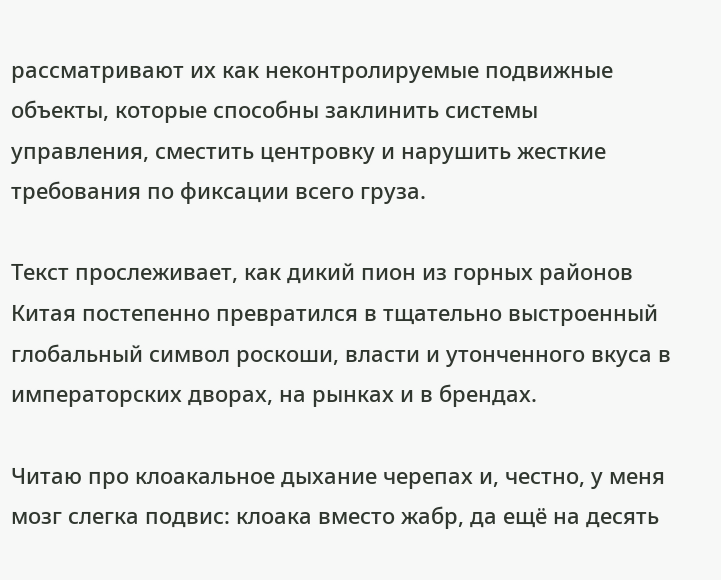рассматривают их как неконтролируемые подвижные объекты, которые способны заклинить системы управления, сместить центровку и нарушить жесткие требования по фиксации всего груза.

Текст прослеживает, как дикий пион из горных районов Китая постепенно превратился в тщательно выстроенный глобальный символ роскоши, власти и утонченного вкуса в императорских дворах, на рынках и в брендах.

Читаю про клоакальное дыхание черепах и, честно, у меня мозг слегка подвис: клоака вместо жабр, да ещё на десять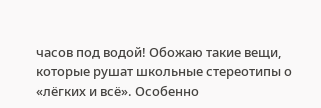часов под водой! Обожаю такие вещи, которые рушат школьные стереотипы о «лёгких и всё». Особенно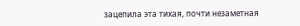зацепила эта тихая, почти незаметная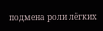подмена роли лёгких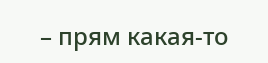– прям какая‑то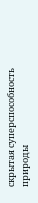скрытая суперспособность природы